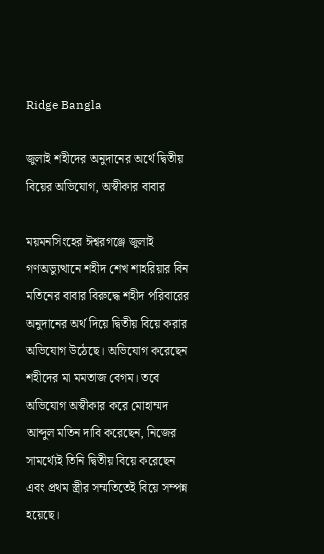Ridge Bangla

জুলাই শহীদের অনুদানের অর্থে দ্বিতীয় বিয়ের অভিযোগ, অস্বীকার বাবার

ময়মনসিংহের ঈশ্বরগঞ্জে জুলাই গণঅভ্যুত্থানে শহীদ শেখ শাহরিয়ার বিন মতিনের বাবার বিরুদ্ধে শহীদ পরিবারের অনুদানের অর্থ দিয়ে দ্বিতীয় বিয়ে করার অভিযোগ উঠেছে। অভিযোগ করেছেন শহীদের মা মমতাজ বেগম। তবে অভিযোগ অস্বীকার করে মোহাম্মদ আব্দুল মতিন দাবি করেছেন, নিজের সামর্থ্যেই তিনি দ্বিতীয় বিয়ে করেছেন এবং প্রথম স্ত্রীর সম্মতিতেই বিয়ে সম্পন্ন হয়েছে।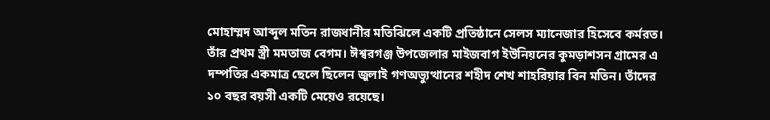মোহাম্মদ আব্দুল মতিন রাজধানীর মতিঝিলে একটি প্রতিষ্ঠানে সেলস ম্যানেজার হিসেবে কর্মরত। তাঁর প্রথম স্ত্রী মমতাজ বেগম। ঈশ্বরগঞ্জ উপজেলার মাইজবাগ ইউনিয়নের কুমড়াশসন গ্রামের এ দম্পতির একমাত্র ছেলে ছিলেন জুলাই গণঅভ্যুত্থানের শহীদ শেখ শাহরিয়ার বিন মতিন। তাঁদের ১০ বছর বয়সী একটি মেয়েও রয়েছে।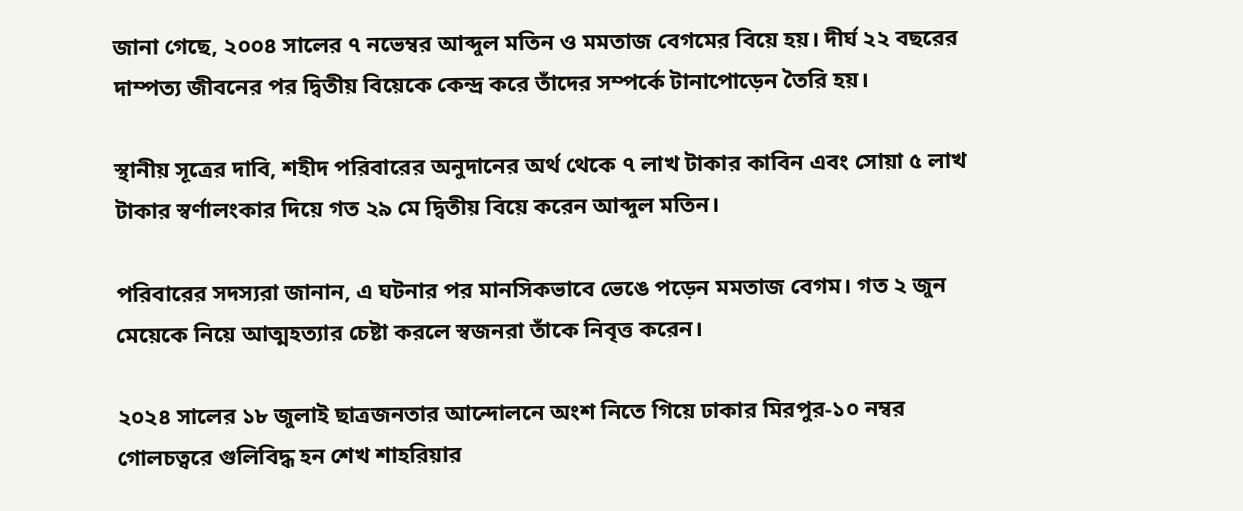জানা গেছে, ২০০৪ সালের ৭ নভেম্বর আব্দুল মতিন ও মমতাজ বেগমের বিয়ে হয়। দীর্ঘ ২২ বছরের দাম্পত্য জীবনের পর দ্বিতীয় বিয়েকে কেন্দ্র করে তাঁদের সম্পর্কে টানাপোড়েন তৈরি হয়।

স্থানীয় সূত্রের দাবি, শহীদ পরিবারের অনুদানের অর্থ থেকে ৭ লাখ টাকার কাবিন এবং সোয়া ৫ লাখ টাকার স্বর্ণালংকার দিয়ে গত ২৯ মে দ্বিতীয় বিয়ে করেন আব্দুল মতিন।

পরিবারের সদস্যরা জানান, এ ঘটনার পর মানসিকভাবে ভেঙে পড়েন মমতাজ বেগম। গত ২ জুন মেয়েকে নিয়ে আত্মহত্যার চেষ্টা করলে স্বজনরা তাঁকে নিবৃত্ত করেন।

২০২৪ সালের ১৮ জুলাই ছাত্রজনতার আন্দোলনে অংশ নিতে গিয়ে ঢাকার মিরপুর-১০ নম্বর গোলচত্বরে গুলিবিদ্ধ হন শেখ শাহরিয়ার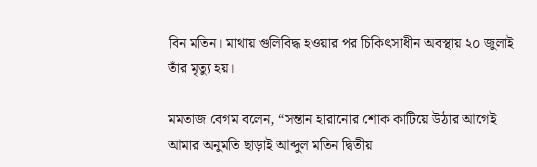বিন মতিন। মাথায় গুলিবিদ্ধ হওয়ার পর চিকিৎসাধীন অবস্থায় ২০ জুলাই তাঁর মৃত্যু হয়।

মমতাজ বেগম বলেন, “সন্তান হারানোর শোক কাটিয়ে উঠার আগেই আমার অনুমতি ছাড়াই আব্দুল মতিন দ্বিতীয়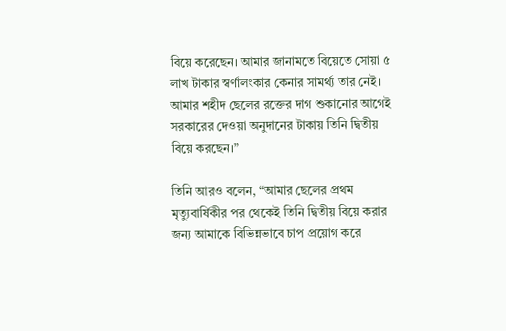বিয়ে করেছেন। আমার জানামতে বিয়েতে সোয়া ৫ লাখ টাকার স্বর্ণালংকার কেনার সামর্থ্য তার নেই। আমার শহীদ ছেলের রক্তের দাগ শুকানোর আগেই সরকারের দেওয়া অনুদানের টাকায় তিনি দ্বিতীয় বিয়ে করছেন।”

তিনি আরও বলেন, “আমার ছেলের প্রথম মৃত্যুবার্ষিকীর পর থেকেই তিনি দ্বিতীয় বিয়ে করার জন্য আমাকে বিভিন্নভাবে চাপ প্রয়োগ করে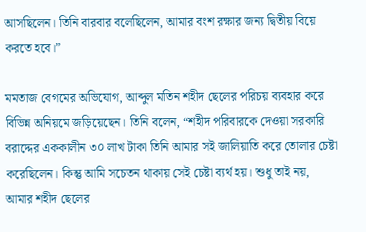আসছিলেন। তিনি বারবার বলেছিলেন, আমার বংশ রক্ষার জন্য দ্বিতীয় বিয়ে করতে হবে।”

মমতাজ বেগমের অভিযোগ, আব্দুল মতিন শহীদ ছেলের পরিচয় ব্যবহার করে বিভিন্ন অনিয়মে জড়িয়েছেন। তিনি বলেন, “শহীদ পরিবারকে দেওয়া সরকারি বরাদ্দের এককালীন ৩০ লাখ টাকা তিনি আমার সই জালিয়াতি করে তোলার চেষ্টা করেছিলেন। কিন্তু আমি সচেতন থাকায় সেই চেষ্টা ব্যর্থ হয়। শুধু তাই নয়, আমার শহীদ ছেলের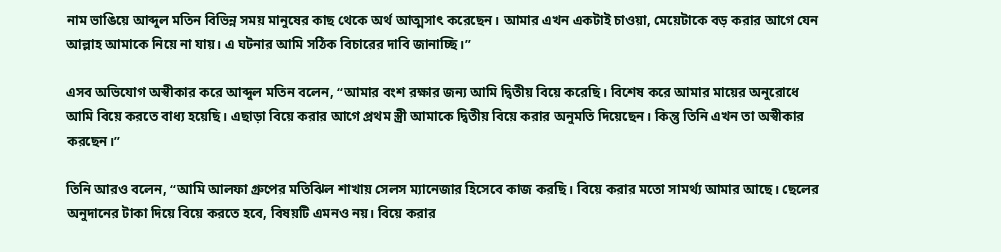নাম ভাঙিয়ে আব্দুল মতিন বিভিন্ন সময় মানুষের কাছ থেকে অর্থ আত্মসাৎ করেছেন। আমার এখন একটাই চাওয়া, মেয়েটাকে বড় করার আগে যেন আল্লাহ আমাকে নিয়ে না যায়। এ ঘটনার আমি সঠিক বিচারের দাবি জানাচ্ছি।”

এসব অভিযোগ অস্বীকার করে আব্দুল মতিন বলেন, “আমার বংশ রক্ষার জন্য আমি দ্বিতীয় বিয়ে করেছি। বিশেষ করে আমার মায়ের অনুরোধে আমি বিয়ে করতে বাধ্য হয়েছি। এছাড়া বিয়ে করার আগে প্রথম স্ত্রী আমাকে দ্বিতীয় বিয়ে করার অনুমতি দিয়েছেন। কিন্তু তিনি এখন তা অস্বীকার করছেন।”

তিনি আরও বলেন, “আমি আলফা গ্রুপের মতিঝিল শাখায় সেলস ম্যানেজার হিসেবে কাজ করছি। বিয়ে করার মতো সামর্থ্য আমার আছে। ছেলের অনুদানের টাকা দিয়ে বিয়ে করতে হবে, বিষয়টি এমনও নয়। বিয়ে করার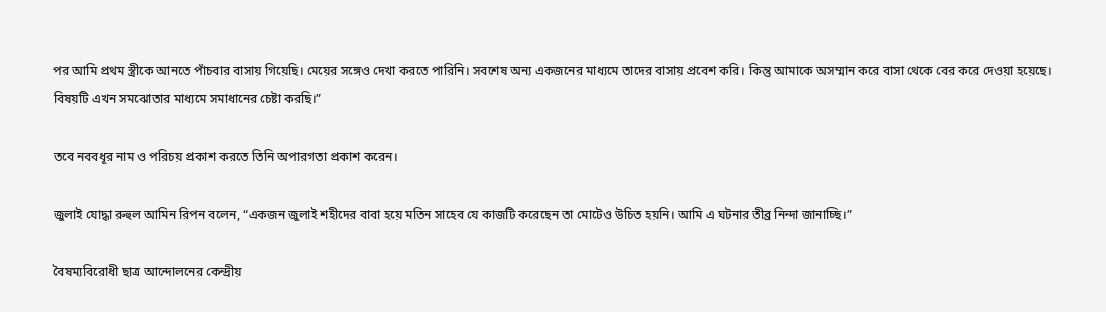পর আমি প্রথম স্ত্রীকে আনতে পাঁচবার বাসায় গিয়েছি। মেয়ের সঙ্গেও দেখা করতে পারিনি। সবশেষ অন্য একজনের মাধ্যমে তাদের বাসায় প্রবেশ করি। কিন্তু আমাকে অসম্মান করে বাসা থেকে বের করে দেওয়া হয়েছে। বিষয়টি এখন সমঝোতার মাধ্যমে সমাধানের চেষ্টা করছি।”

তবে নববধূর নাম ও পরিচয় প্রকাশ করতে তিনি অপারগতা প্রকাশ করেন।

জুলাই যোদ্ধা রুহুল আমিন রিপন বলেন, “একজন জুলাই শহীদের বাবা হয়ে মতিন সাহেব যে কাজটি করেছেন তা মোটেও উচিত হয়নি। আমি এ ঘটনার তীব্র নিন্দা জানাচ্ছি।”

বৈষম্যবিরোধী ছাত্র আন্দোলনের কেন্দ্রীয়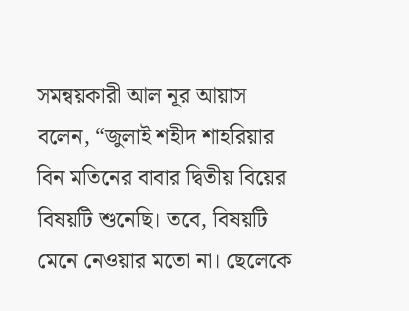সমন্বয়কারী আল নূর আয়াস বলেন, “জুলাই শহীদ শাহরিয়ার বিন মতিনের বাবার দ্বিতীয় বিয়ের বিষয়টি শুনেছি। তবে, বিষয়টি মেনে নেওয়ার মতো না। ছেলেকে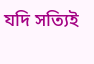যদি সত্যিই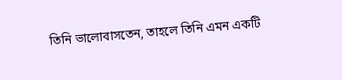তিনি ভালোবাসতেন, তাহলে তিনি এমন একটি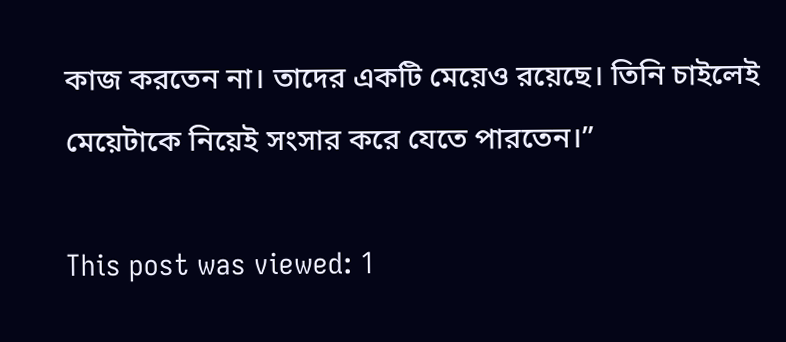কাজ করতেন না। তাদের একটি মেয়েও রয়েছে। তিনি চাইলেই মেয়েটাকে নিয়েই সংসার করে যেতে পারতেন।”

This post was viewed: 1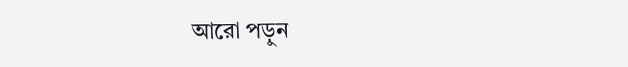আরো পড়ুন